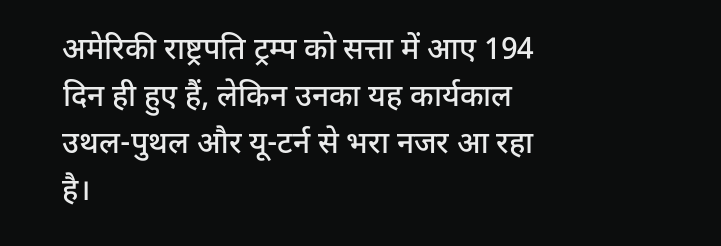अमेरिकी राष्ट्रपति ट्रम्प को सत्ता में आए 194 दिन ही हुए हैं, लेकिन उनका यह कार्यकाल उथल-पुथल और यू-टर्न से भरा नजर आ रहा है।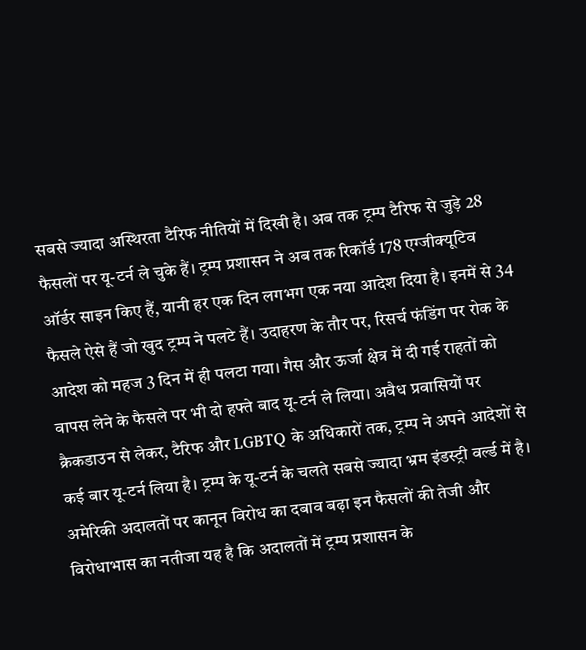सबसे ज्यादा अस्थिरता टैरिफ नीतियों में दिखी है। अब तक ट्रम्प टैरिफ से जुड़े 28 फैसलों पर यू-टर्न ले चुके हैं। ट्रम्प प्रशासन ने अब तक रिकॉर्ड 178 एग्जीक्यूटिव ऑर्डर साइन किए हैं, यानी हर एक दिन लगभग एक नया आदेश दिया है। इनमें से 34 फैसले ऐसे हैं जो खुद ट्रम्प ने पलटे हैं। उदाहरण के तौर पर, रिसर्च फंडिंग पर रोक के आदेश को महज 3 दिन में ही पलटा गया। गैस और ऊर्जा क्षेत्र में दी गई राहतों को वापस लेने के फैसले पर भी दो हफ्ते बाद यू-टर्न ले लिया। अवैध प्रवासियों पर क्रैकडाउन से लेकर, टैरिफ और LGBTQ के अधिकारों तक, ट्रम्प ने अपने आदेशों से कई बार यू-टर्न लिया है। ट्रम्प के यू-टर्न के चलते सबसे ज्यादा भ्रम इंडस्ट्री वर्ल्ड में है। अमेरिकी अदालतों पर कानून विरोध का दबाव बढ़ा इन फैसलों की तेजी और विरोधाभास का नतीजा यह है कि अदालतों में ट्रम्प प्रशासन के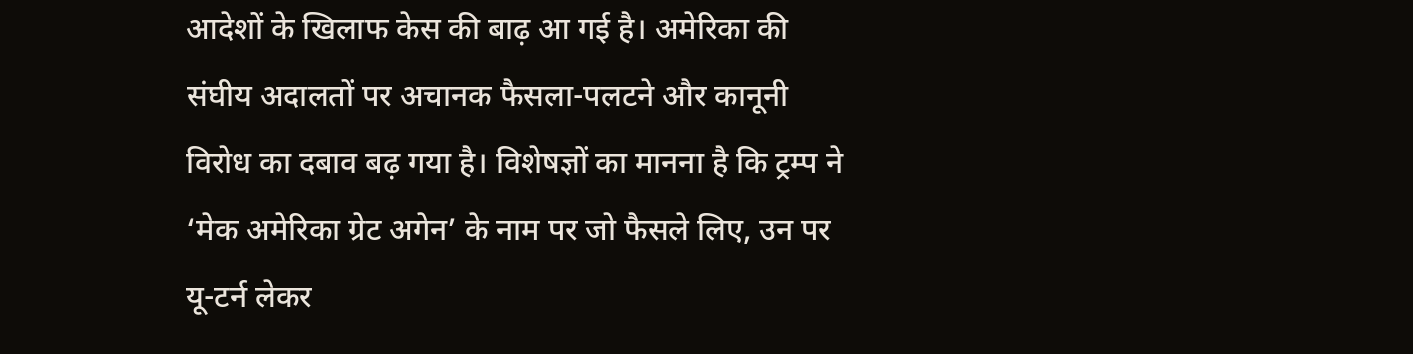आदेशों के खिलाफ केस की बाढ़ आ गई है। अमेरिका की संघीय अदालतों पर अचानक फैसला-पलटने और कानूनी विरोध का दबाव बढ़ गया है। विशेषज्ञों का मानना है कि ट्रम्प ने ‘मेक अमेरिका ग्रेट अगेन’ के नाम पर जो फैसले लिए, उन पर यू-टर्न लेकर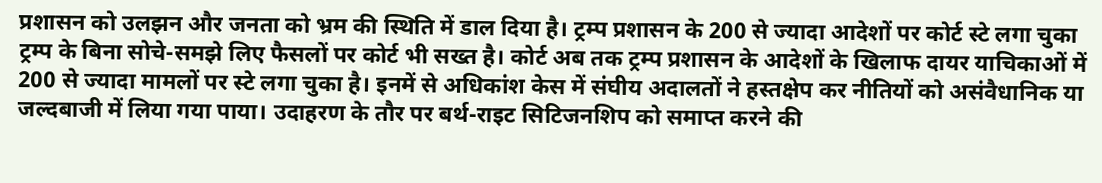प्रशासन को उलझन और जनता को भ्रम की स्थिति में डाल दिया है। ट्रम्प प्रशासन के 200 से ज्यादा आदेशों पर कोर्ट स्टे लगा चुका ट्रम्प के बिना सोचे-समझे लिए फैसलों पर कोर्ट भी सख्त है। कोर्ट अब तक ट्रम्प प्रशासन के आदेशों के खिलाफ दायर याचिकाओं में 200 से ज्यादा मामलों पर स्टे लगा चुका है। इनमें से अधिकांश केस में संघीय अदालतों ने हस्तक्षेप कर नीतियों को असंवैधानिक या जल्दबाजी में लिया गया पाया। उदाहरण के तौर पर बर्थ-राइट सिटिजनशिप को समाप्त करने की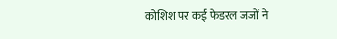कोशिश पर कई फेडरल जजों ने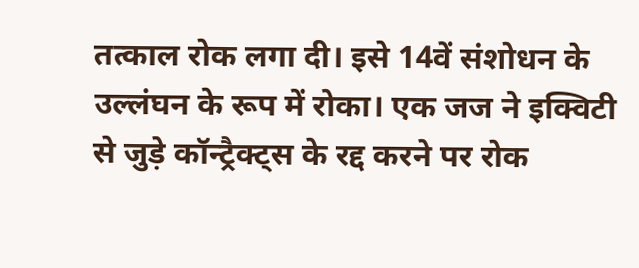तत्काल रोक लगा दी। इसे 14वें संशोधन के उल्लंघन के रूप में रोका। एक जज ने इक्विटी से जुड़े कॉन्ट्रैक्ट्स के रद्द करने पर रोक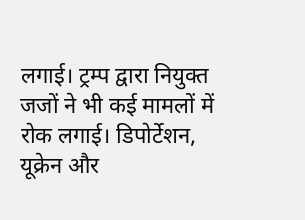लगाई। ट्रम्प द्वारा नियुक्त जजों ने भी कई मामलों में रोक लगाई। डिपोर्टेशन, यूक्रेन और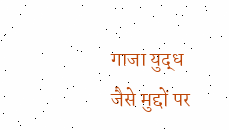गाजा युद्ध जैसे मुद्दों पर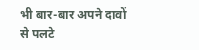भी बार-बार अपने दावों से पलटे